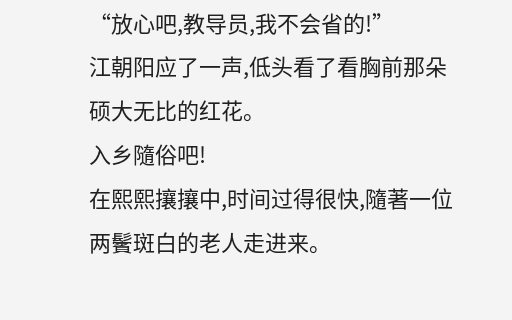“放心吧,教导员,我不会省的!”
江朝阳应了一声,低头看了看胸前那朵硕大无比的红花。
入乡隨俗吧!
在熙熙攘攘中,时间过得很快,隨著一位两鬢斑白的老人走进来。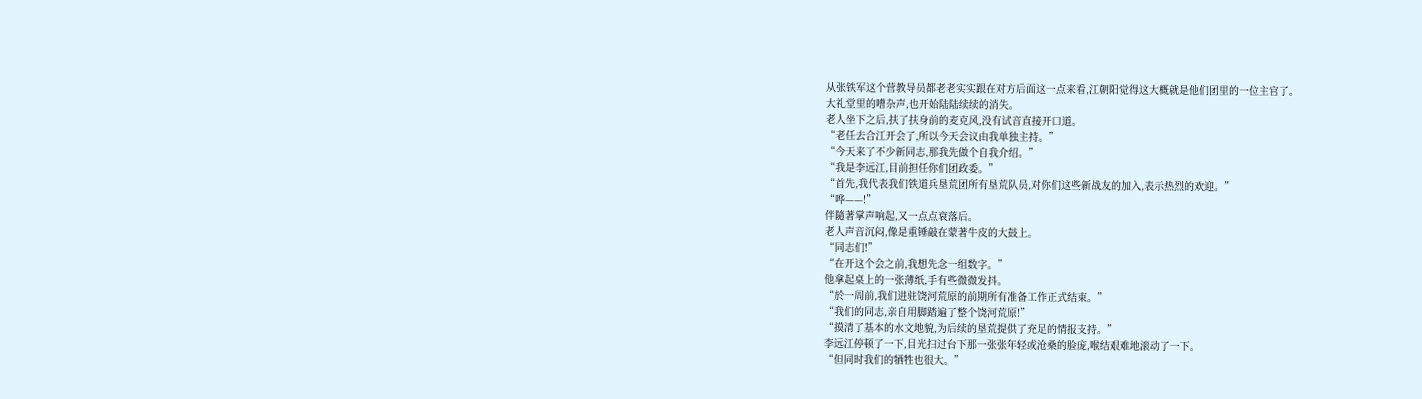从张铁军这个营教导员都老老实实跟在对方后面这一点来看,江朝阳觉得这大概就是他们团里的一位主官了。
大礼堂里的嘈杂声,也开始陆陆续续的消失。
老人坐下之后,扶了扶身前的麦克风,没有试音直接开口道。
“老任去合江开会了,所以今天会议由我单独主持。”
“今天来了不少新同志,那我先做个自我介绍。”
“我是李远江,目前担任你们团政委。”
“首先,我代表我们铁道兵垦荒团所有垦荒队员,对你们这些新战友的加入,表示热烈的欢迎。”
“哗——!”
伴隨著掌声响起,又一点点衰落后。
老人声音沉闷,像是重锤敲在蒙著牛皮的大鼓上。
“同志们!”
“在开这个会之前,我想先念一组数字。”
他拿起桌上的一张薄纸,手有些微微发抖。
“於一周前,我们进驻饶河荒原的前期所有准备工作正式结束。”
“我们的同志,亲自用脚踏遍了整个饶河荒原!”
“摸清了基本的水文地貌,为后续的垦荒提供了充足的情报支持。”
李远江停顿了一下,目光扫过台下那一张张年轻或沧桑的脸庞,喉结艰难地滚动了一下。
“但同时我们的牺牲也很大。”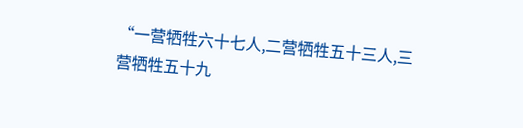“一营牺牲六十七人,二营牺牲五十三人,三营牺牲五十九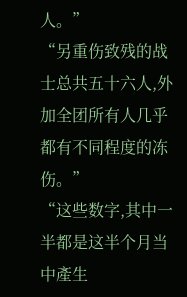人。”
“另重伤致残的战士总共五十六人,外加全团所有人几乎都有不同程度的冻伤。”
“这些数字,其中一半都是这半个月当中產生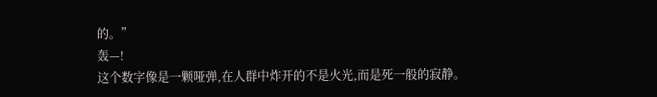的。”
轰—!
这个数字像是一颗哑弹,在人群中炸开的不是火光,而是死一般的寂静。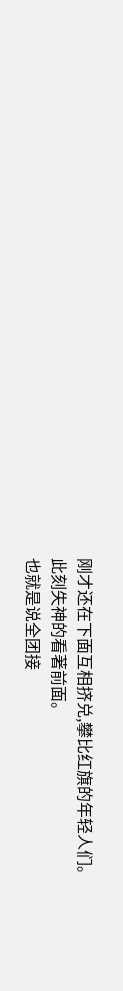刚才还在下面互相挤兑,攀比红旗的年轻人们。
此刻失神的看著前面。
也就是说全团接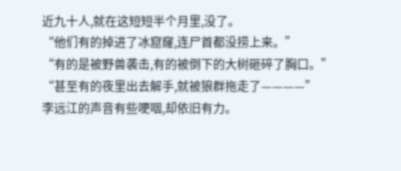近九十人,就在这短短半个月里,没了。
“他们有的掉进了冰窟窿,连尸首都没捞上来。”
“有的是被野兽袭击,有的被倒下的大树砸碎了胸口。”
“甚至有的夜里出去解手,就被狼群拖走了————”
李远江的声音有些哽咽,却依旧有力。